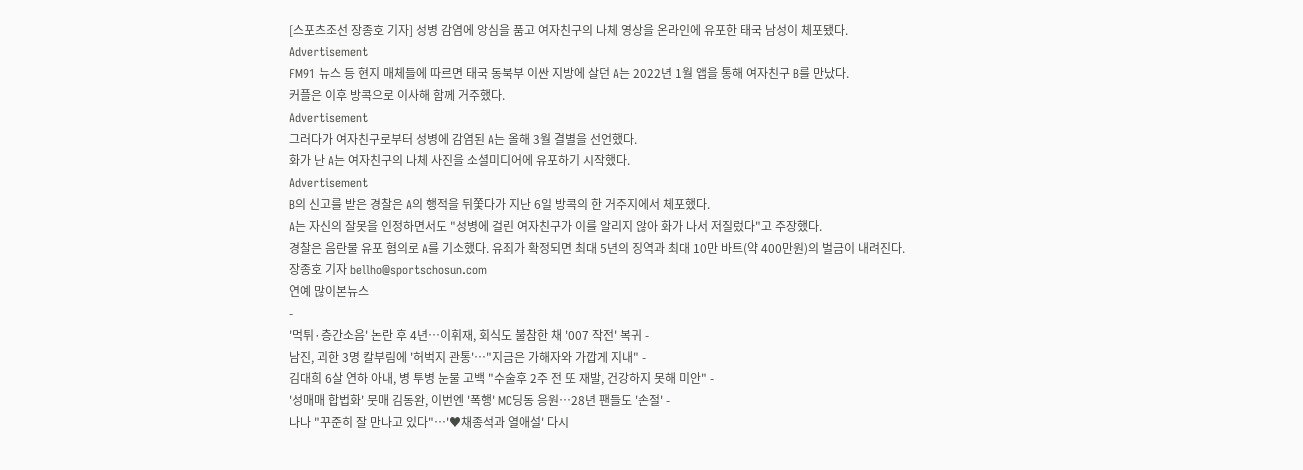[스포츠조선 장종호 기자] 성병 감염에 앙심을 품고 여자친구의 나체 영상을 온라인에 유포한 태국 남성이 체포됐다.
Advertisement
FM91 뉴스 등 현지 매체들에 따르면 태국 동북부 이싼 지방에 살던 A는 2022년 1월 앱을 통해 여자친구 B를 만났다.
커플은 이후 방콕으로 이사해 함께 거주했다.
Advertisement
그러다가 여자친구로부터 성병에 감염된 A는 올해 3월 결별을 선언했다.
화가 난 A는 여자친구의 나체 사진을 소셜미디어에 유포하기 시작했다.
Advertisement
B의 신고를 받은 경찰은 A의 행적을 뒤쫓다가 지난 6일 방콕의 한 거주지에서 체포했다.
A는 자신의 잘못을 인정하면서도 "성병에 걸린 여자친구가 이를 알리지 않아 화가 나서 저질렀다"고 주장했다.
경찰은 음란물 유포 혐의로 A를 기소했다. 유죄가 확정되면 최대 5년의 징역과 최대 10만 바트(약 400만원)의 벌금이 내려진다.
장종호 기자 bellho@sportschosun.com
연예 많이본뉴스
-
'먹튀·층간소음' 논란 후 4년…이휘재, 회식도 불참한 채 '007 작전' 복귀 -
남진, 괴한 3명 칼부림에 '허벅지 관통'…"지금은 가해자와 가깝게 지내" -
김대희 6살 연하 아내, 병 투병 눈물 고백 "수술후 2주 전 또 재발, 건강하지 못해 미안" -
'성매매 합법화' 뭇매 김동완, 이번엔 '폭행' MC딩동 응원…28년 팬들도 '손절' -
나나 "꾸준히 잘 만나고 있다"…'♥채종석과 열애설' 다시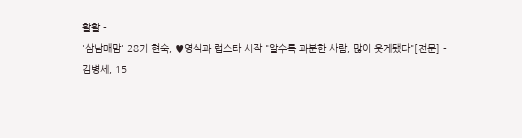활활 -
'삼남매맘' 28기 현숙, ♥영식과 럽스타 시작 "알수록 과분한 사람, 많이 웃게됐다"[전문] -
김병세, 15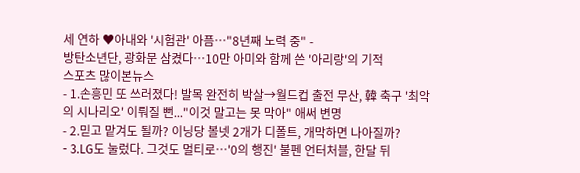세 연하 ♥아내와 '시험관' 아픔…"8년째 노력 중" -
방탄소년단, 광화문 삼켰다…10만 아미와 함께 쓴 '아리랑'의 기적
스포츠 많이본뉴스
- 1.손흥민 또 쓰러졌다! 발목 완전히 박살→월드컵 출전 무산, 韓 축구 '최악의 시나리오' 이뤄질 뻔..."이것 말고는 못 막아" 애써 변명
- 2.믿고 맡겨도 될까? 이닝당 볼넷 2개가 디폴트, 개막하면 나아질까?
- 3.LG도 눌렀다. 그것도 멀티로…'0의 행진' 불펜 언터처블, 한달 뒤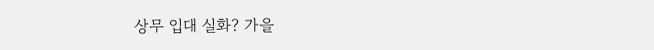상무 입대 실화? 가을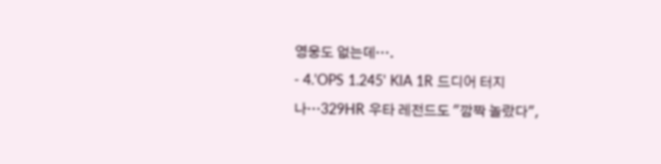영웅도 없는데….
- 4.'OPS 1.245' KIA 1R 드디어 터지나…329HR 우타 레전드도 "깜짝 놀랐다",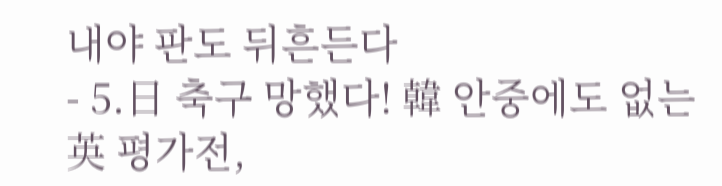내야 판도 뒤흔든다
- 5.日 축구 망했다! 韓 안중에도 없는 英 평가전,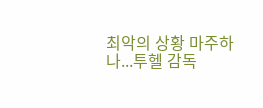최악의 상황 마주하나...투헬 감독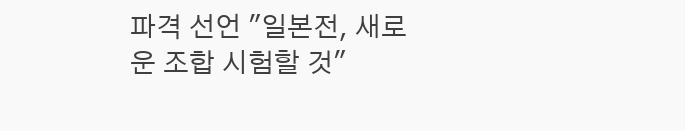파격 선언 "일본전, 새로운 조합 시험할 것"